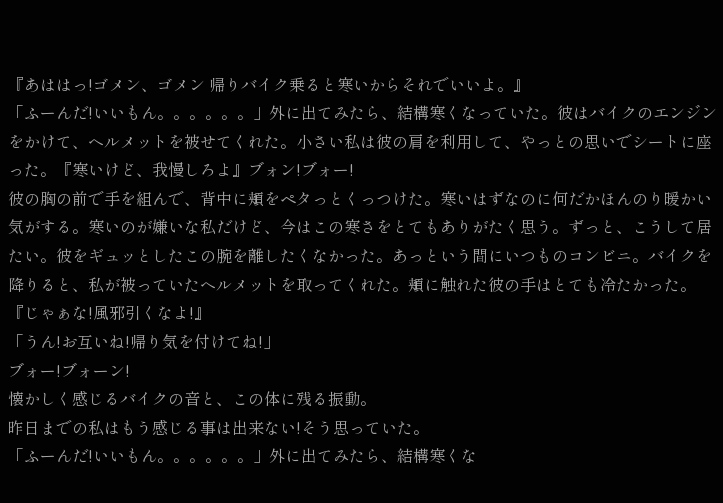『あははっ!ゴメン、ゴメン 帰りバイク乗ると寒いからそれでいいよ。』
「ふーんだ!いいもん。。。。。。」外に出てみたら、結構寒くなっていた。彼はバイクのエンジンをかけて、ヘルメットを被せてくれた。小さい私は彼の肩を利用して、やっとの思いでシートに座った。『寒いけど、我慢しろよ』ブォン!ブォー!
彼の胸の前で手を組んで、背中に頬をペタっとくっつけた。寒いはずなのに何だかほんのり暖かい気がする。寒いのが嫌いな私だけど、今はこの寒さをとてもありがたく思う。ずっと、こうして居たい。彼をギュッとしたこの腕を離したくなかった。あっという間にいつものコンビニ。バイクを降りると、私が被っていたヘルメットを取ってくれた。頬に触れた彼の手はとても冷たかった。
『じゃぁな!風邪引くなよ!』
「うん!お互いね!帰り気を付けてね!」
ブォー!ブォーン!
懐かしく感じるバイクの音と、この体に残る振動。
昨日までの私はもう感じる事は出来ない!そう思っていた。
「ふーんだ!いいもん。。。。。。」外に出てみたら、結構寒くな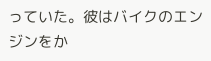っていた。彼はバイクのエンジンをか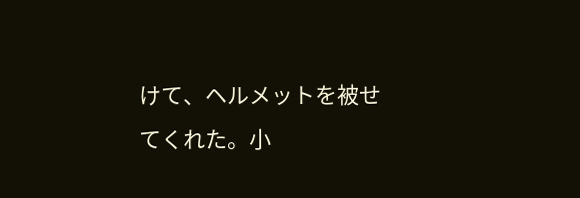けて、ヘルメットを被せてくれた。小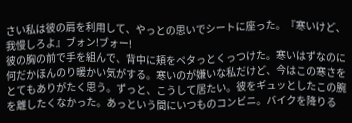さい私は彼の肩を利用して、やっとの思いでシートに座った。『寒いけど、我慢しろよ』ブォン!ブォー!
彼の胸の前で手を組んで、背中に頬をペタっとくっつけた。寒いはずなのに何だかほんのり暖かい気がする。寒いのが嫌いな私だけど、今はこの寒さをとてもありがたく思う。ずっと、こうして居たい。彼をギュッとしたこの腕を離したくなかった。あっという間にいつものコンビニ。バイクを降りる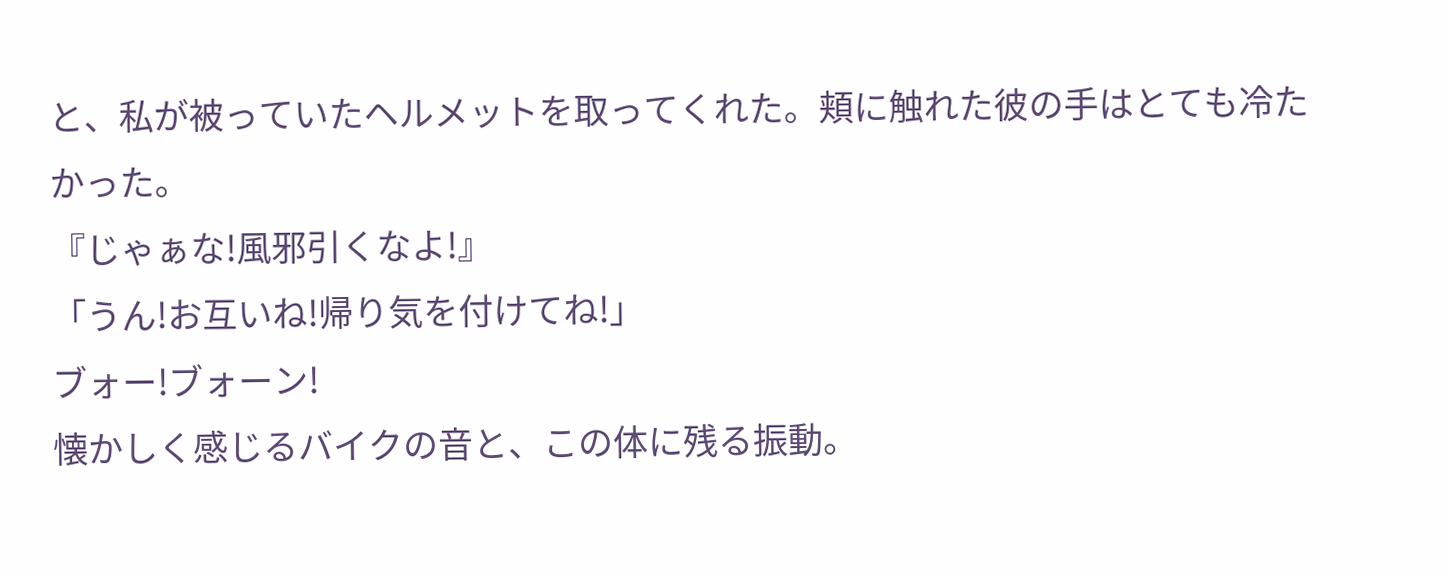と、私が被っていたヘルメットを取ってくれた。頬に触れた彼の手はとても冷たかった。
『じゃぁな!風邪引くなよ!』
「うん!お互いね!帰り気を付けてね!」
ブォー!ブォーン!
懐かしく感じるバイクの音と、この体に残る振動。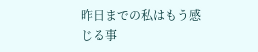昨日までの私はもう感じる事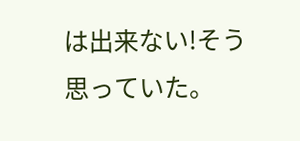は出来ない!そう思っていた。